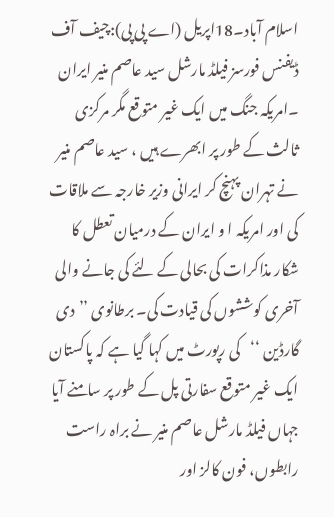اسلام آباد۔18اپریل (اے پی پی):چیف آف ڈیفنس فورسز فیلڈ مارشل سید عاصم منیر ایران ۔امریکہ جنگ میں ایک غیر متوقع مگر مرکزی ثالث کے طور پر ابھرے ہیں ، سید عاصم منیر نے تہران پہنچ کر ایرانی وزیر خارجہ سے ملاقات کی اور امریکہ ا و ایران کے درمیان تعطل کا شکار مذاکرات کی بحالی کے لئے کی جانے والی آخری کوششوں کی قیادت کی۔ برطانوی ’’دی گارڈین ‘‘کی رپورٹ میں کہا گیا ہے کہ پاکستان ایک غیر متوقع سفارتی پل کے طور پر سامنے آیا جہاں فیلڈ مارشل عاصم منیر نے براہ راست رابطوں، فون کالز اور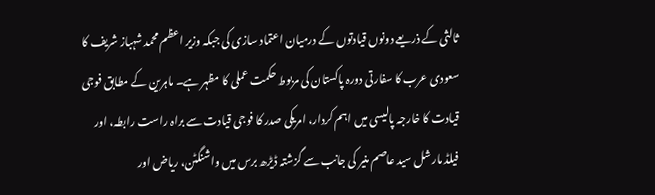ثالثی کے ذریعے دونوں قیادتوں کے درمیان اعتماد سازی کی جبکہ وزیر اعظم محمد شہباز شریف کا سعودی عرب کا سفارتی دورہ پاکستان کی مربوط حکمت عملی کا مظہر ہے۔ ماہرین کے مطابق فوجی قیادت کا خارجہ پالیسی میں اہم کردار، امریکی صدر کا فوجی قیادت سے براہ راست رابطہ، اور فیلڈ مارشل سید عاصم منیر کی جانب سے گزشتہ ڈیڑھ برس میں واشنگٹن، ریاض اور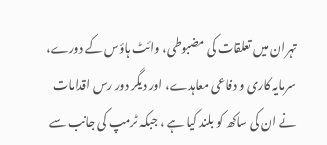تہران میں تعلقات کی مضبوطی، وائٹ ہاؤس کے دورے، سرمایہ کاری و دفاعی معاہدے، اور دیگر دور رس اقدامات نے ان کی ساکھ کو بلند کیا ہے ، جبکہ ٹرمپ کی جانب سے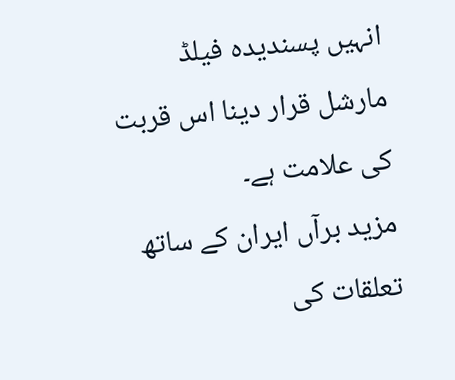انہیں پسندیدہ فیلڈ مارشل قرار دینا اس قربت کی علامت ہے۔
مزید برآں ایران کے ساتھ تعلقات کی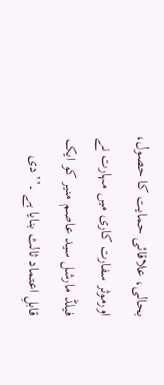بحالی، علاقائی حمایت کا حصول، اورموثر سفارت کاری میں مہارت نے فیلڈ مارشل سید عاصم منیر کو ایک قابلِ اعتماد ثالث بنایا ہے ۔’’دی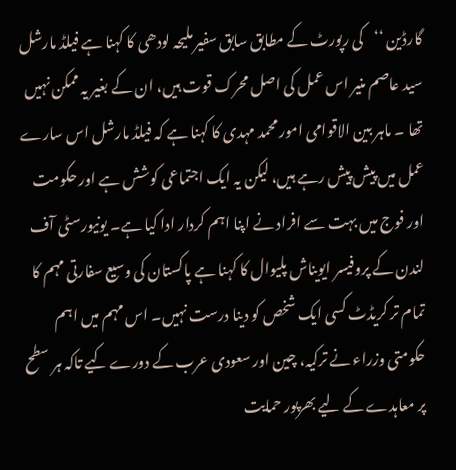گارڈین ‘‘کی رپورٹ کے مطابق سابق سفیر ملیحہ لودھی کا کہنا ہے فیلڈ مارشل سید عاصم منیر اس عمل کی اصل محرک قوت ہیں، ان کے بغیر یہ ممکن نہیں تھا ۔ ماہر بین الاقوامی امور محمد مہدی کا کہنا ہے کہ فیلڈ مارشل اس سارے عمل میں پیش پیش رہے ہیں، لیکن یہ ایک اجتماعی کوشش ہے اور حکومت اور فوج میں بہت سے افراد نے اپنا اہم کردار ادا کیا ہے۔ یونیورسٹی آف لندن کے پروفیسر ایویناش پلیوال کا کہنا ہے پاکستان کی وسیع سفارتی مہم کا تمام تر کریڈٹ کسی ایک شخص کو دینا درست نہیں۔ اس مہم میں اہم حکومتی وزراء نے ترکیہ، چین اور سعودی عرب کے دورے کیے تاکہ ہر سطح پر معاہدے کے لیے بھرپور حمایت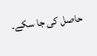حاصل کی جا سکے۔